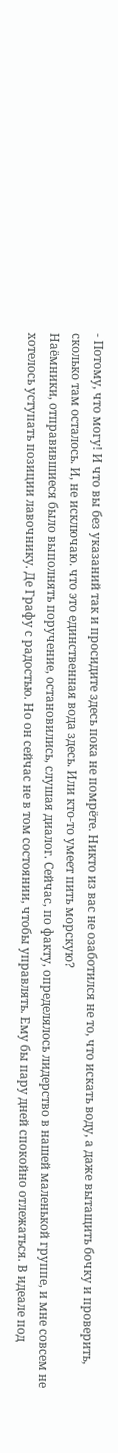- Потому, что могу! И что вы без указаний так и просидите здесь пока не помрёте. Никто из вас не озаботился не то, что искать воду, а даже вытащить бочку и проверить, сколько там осталось. И, не исключаю. что это единственная вода здесь. Или кто-то умеет пить морскую?
Наёмники, отправившиеся было выполнять поручение, остановились, слушая диалог. Сейчас, по факту, определялось лидерство в нашей маленькой группе, и мне совсем не хотелось уступать позиции лавочнику. Де Графу с радостью. Но он сейчас не в том состоянии, чтобы управлять. Ему бы пару дней спокойно отлежаться. В идеале под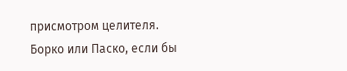присмотром целителя. Борко или Паско, если бы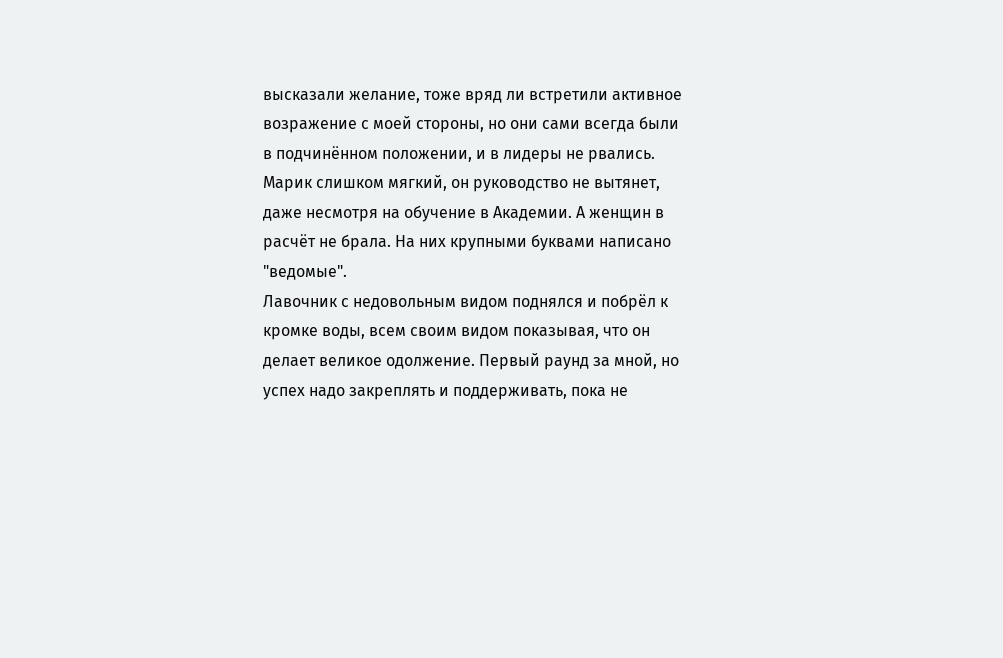высказали желание, тоже вряд ли встретили активное возражение с моей стороны, но они сами всегда были в подчинённом положении, и в лидеры не рвались. Марик слишком мягкий, он руководство не вытянет, даже несмотря на обучение в Академии. А женщин в расчёт не брала. На них крупными буквами написано "ведомые".
Лавочник с недовольным видом поднялся и побрёл к кромке воды, всем своим видом показывая, что он делает великое одолжение. Первый раунд за мной, но успех надо закреплять и поддерживать, пока не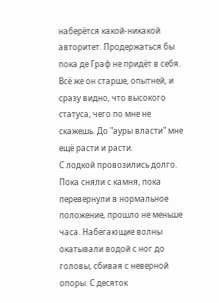наберётся какой-никакой авторитет. Продержаться бы пока де Граф не придёт в себя. Всё же он старше, опытней, и сразу видно, что высокого статуса, чего по мне не скажешь. До "ауры власти" мне ещё расти и расти.
С лодкой провозились долго. Пока сняли с камня, пока перевернули в нормальное положение, прошло не меньше часа. Набегающие волны окатывали водой с ног до головы, сбивая с неверной опоры. С десяток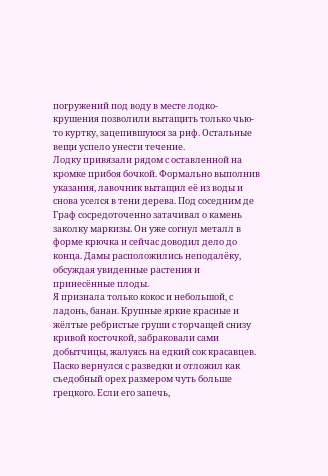погружений под воду в месте лодко-крушения позволили вытащить только чью-то куртку, зацепившуюся за риф. Остальные вещи успело унести течение.
Лодку привязали рядом с оставленной на кромке прибоя бочкой. Формально выполнив указания, лавочник вытащил её из воды и снова уселся в тени дерева. Под соседним де Граф сосредоточенно затачивал о камень заколку маркизы. Он уже согнул металл в форме крючка и сейчас доводил дело до конца. Дамы расположились неподалёку, обсуждая увиденные растения и принесённые плоды.
Я признала только кокос и небольшой, с ладонь, банан. Крупные яркие красные и жёлтые ребристые груши с торчащей снизу кривой косточкой, забраковали сами добытчицы, жалуясь на едкий сок красавцев. Паско вернулся с разведки и отложил как съедобный орех размером чуть больше грецкого. Если его запечь,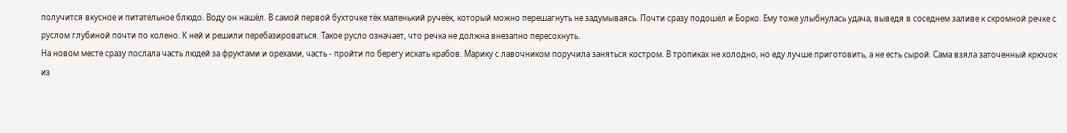получится вкусное и питательное блюдо. Воду он нашёл. В самой первой бухточке тёк маленький ручеёк, который можно перешагнуть не задумываясь. Почти сразу подошёл и Борко. Ему тоже улыбнулась удача, выведя в соседнем заливе к скромной речке с руслом глубиной почти по колено. К ней и решили перебазироваться. Такое русло означает, что речка не должна внезапно пересохнуть.
На новом месте сразу послала часть людей за фруктами и орехами, часть - пройти по берегу искать крабов. Марику с лавочником поручила заняться костром. В тропиках не холодно, но еду лучше приготовить, а не есть сырой. Сама взяла заточенный крючок из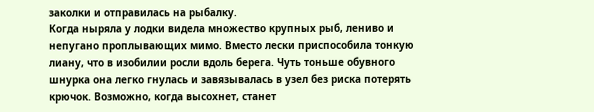заколки и отправилась на рыбалку.
Когда ныряла у лодки видела множество крупных рыб, лениво и непугано проплывающих мимо. Вместо лески приспособила тонкую лиану, что в изобилии росли вдоль берега. Чуть тоньше обувного шнурка она легко гнулась и завязывалась в узел без риска потерять крючок. Возможно, когда высохнет, станет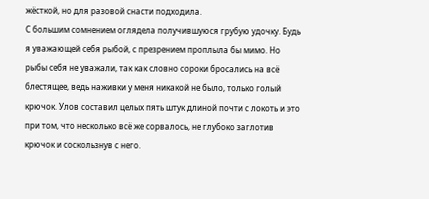жёсткой, но для разовой снасти подходила.
С большим сомнением оглядела получившуюся грубую удочку. Будь я уважающей себя рыбой, с презрением проплыла бы мимо. Но рыбы себя не уважали, так как словно сороки бросались на всё блестящее, ведь наживки у меня никакой не было, только голый крючок. Улов составил целых пять штук длиной почти с локоть и это при том, что несколько всё же сорвалось, не глубоко заглотив крючок и соскользнув с него.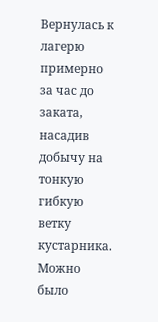Вернулась к лагерю примерно за час до заката, насадив добычу на тонкую гибкую ветку кустарника. Можно было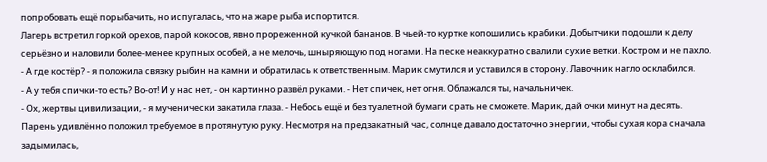попробовать ещё порыбачить, но испугалась, что на жаре рыба испортится.
Лагерь встретил горкой орехов, парой кокосов, явно прореженной кучкой бананов. В чьей-то куртке копошились крабики. Добытчики подошли к делу серьёзно и наловили более-менее крупных особей, а не мелочь, шныряющую под ногами. На песке неаккуратно свалили сухие ветки. Костром и не пахло.
- А где костёр? - я положила связку рыбин на камни и обратилась к ответственным. Марик смутился и уставился в сторону. Лавочник нагло осклабился.
- А у тебя спички-то есть? Во-от! И у нас нет, - он картинно развёл руками. - Нет спичек, нет огня. Облажался ты, начальничек.
- Ох, жертвы цивилизации, - я мученически закатила глаза. - Небось ещё и без туалетной бумаги срать не сможете. Марик, дай очки минут на десять.
Парень удивлённо положил требуемое в протянутую руку. Несмотря на предзакатный час, солнце давало достаточно энергии, чтобы сухая кора сначала задымилась,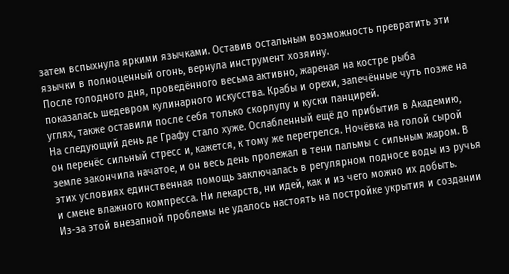затем вспыхнула яркими язычками. Оставив остальным возможность превратить эти язычки в полноценный огонь, вернула инструмент хозяину.
После голодного дня, проведённого весьма активно, жареная на костре рыба показалась шедевром кулинарного искусства. Крабы и орехи, запечённые чуть позже на углях, также оставили после себя только скорлупу и куски панцирей.
На следующий день де Графу стало хуже. Ослабленный ещё до прибытия в Академию, он перенёс сильный стресс и, кажется, к тому же перегрелся. Ночёвка на голой сырой земле закончила начатое, и он весь день пролежал в тени пальмы с сильным жаром. В этих условиях единственная помощь заключалась в регулярном подносе воды из ручья и смене влажного компресса. Ни лекарств, ни идей, как и из чего можно их добыть.
Из-за этой внезапной проблемы не удалось настоять на постройке укрытия и создании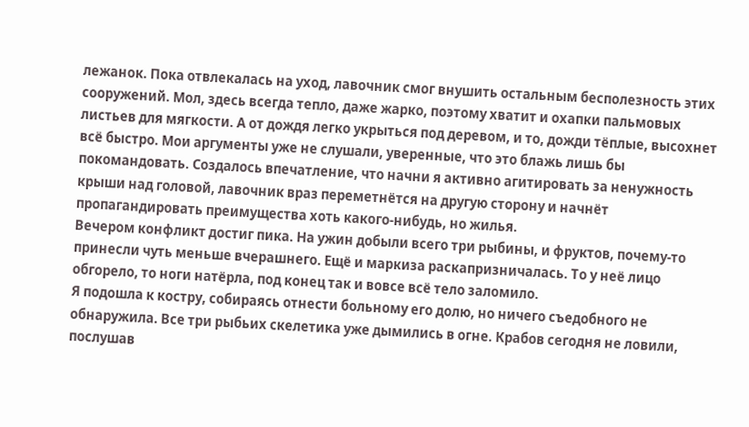лежанок. Пока отвлекалась на уход, лавочник смог внушить остальным бесполезность этих сооружений. Мол, здесь всегда тепло, даже жарко, поэтому хватит и охапки пальмовых листьев для мягкости. А от дождя легко укрыться под деревом, и то, дожди тёплые, высохнет всё быстро. Мои аргументы уже не слушали, уверенные, что это блажь лишь бы покомандовать. Создалось впечатление, что начни я активно агитировать за ненужность крыши над головой, лавочник враз переметнётся на другую сторону и начнёт пропагандировать преимущества хоть какого-нибудь, но жилья.
Вечером конфликт достиг пика. На ужин добыли всего три рыбины, и фруктов, почему-то принесли чуть меньше вчерашнего. Ещё и маркиза раскапризничалась. То у неё лицо обгорело, то ноги натёрла, под конец так и вовсе всё тело заломило.
Я подошла к костру, собираясь отнести больному его долю, но ничего съедобного не обнаружила. Все три рыбьих скелетика уже дымились в огне. Крабов сегодня не ловили, послушав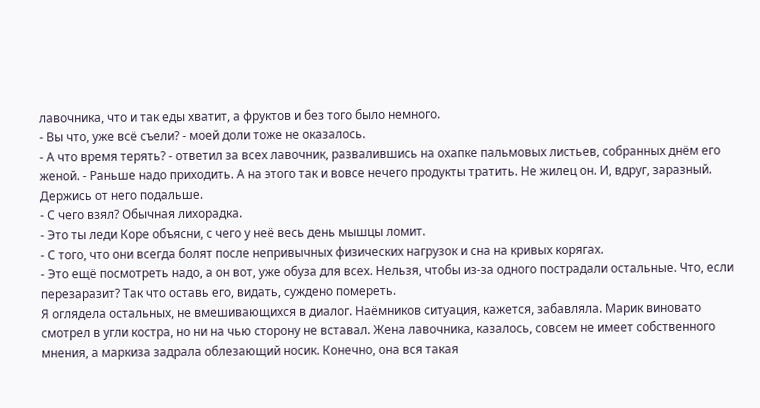лавочника, что и так еды хватит, а фруктов и без того было немного.
- Вы что, уже всё съели? - моей доли тоже не оказалось.
- А что время терять? - ответил за всех лавочник, развалившись на охапке пальмовых листьев, собранных днём его женой. - Раньше надо приходить. А на этого так и вовсе нечего продукты тратить. Не жилец он. И, вдруг, заразный. Держись от него подальше.
- С чего взял? Обычная лихорадка.
- Это ты леди Коре объясни, с чего у неё весь день мышцы ломит.
- С того, что они всегда болят после непривычных физических нагрузок и сна на кривых корягах.
- Это ещё посмотреть надо, а он вот, уже обуза для всех. Нельзя, чтобы из-за одного пострадали остальные. Что, если перезаразит? Так что оставь его, видать, суждено помереть.
Я оглядела остальных, не вмешивающихся в диалог. Наёмников ситуация, кажется, забавляла. Марик виновато смотрел в угли костра, но ни на чью сторону не вставал. Жена лавочника, казалось, совсем не имеет собственного мнения, а маркиза задрала облезающий носик. Конечно, она вся такая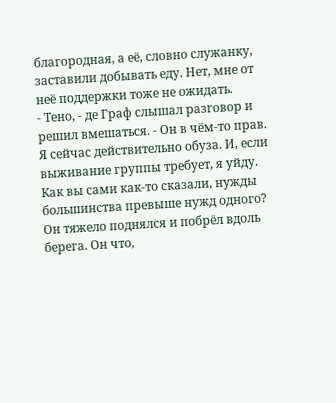благородная, а её, словно служанку, заставили добывать еду. Нет, мне от неё поддержки тоже не ожидать.
- Тено, - де Граф слышал разговор и решил вмешаться. - Он в чём-то прав. Я сейчас действительно обуза. И, если выживание группы требует, я уйду. Как вы сами как-то сказали, нужды большинства превыше нужд одного?
Он тяжело поднялся и побрёл вдоль берега. Он что,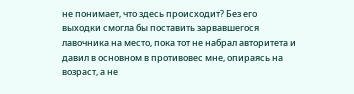не понимает, что здесь происходит? Без его выходки смогла бы поставить зарвавшегося лавочника на место, пока тот не набрал авторитета и давил в основном в противовес мне, опираясь на возраст, а не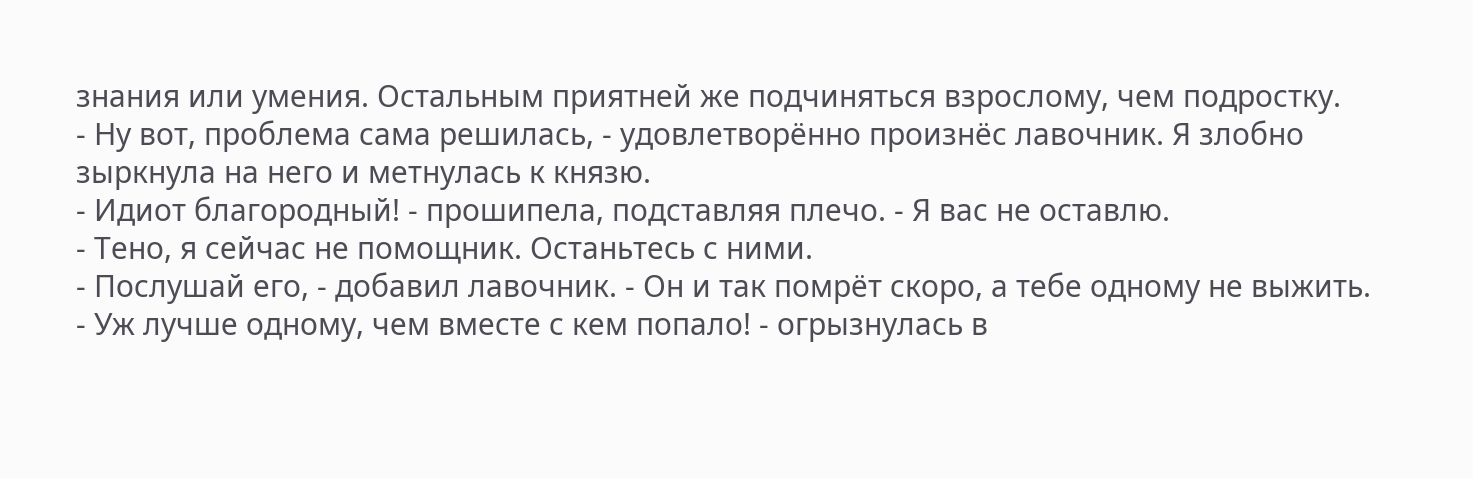знания или умения. Остальным приятней же подчиняться взрослому, чем подростку.
- Ну вот, проблема сама решилась, - удовлетворённо произнёс лавочник. Я злобно зыркнула на него и метнулась к князю.
- Идиот благородный! - прошипела, подставляя плечо. - Я вас не оставлю.
- Тено, я сейчас не помощник. Останьтесь с ними.
- Послушай его, - добавил лавочник. - Он и так помрёт скоро, а тебе одному не выжить.
- Уж лучше одному, чем вместе с кем попало! - огрызнулась в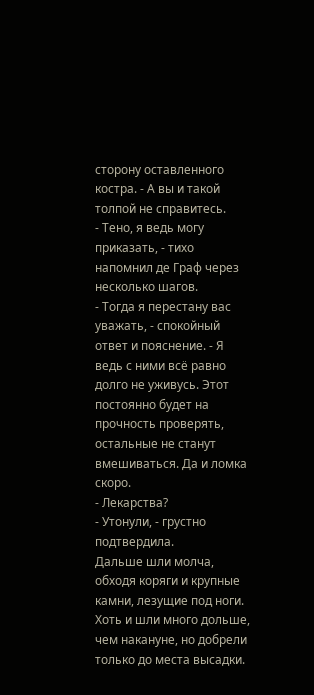сторону оставленного костра. - А вы и такой толпой не справитесь.
- Тено, я ведь могу приказать, - тихо напомнил де Граф через несколько шагов.
- Тогда я перестану вас уважать, - спокойный ответ и пояснение. - Я ведь с ними всё равно долго не уживусь. Этот постоянно будет на прочность проверять, остальные не станут вмешиваться. Да и ломка скоро.
- Лекарства?
- Утонули, - грустно подтвердила.
Дальше шли молча, обходя коряги и крупные камни, лезущие под ноги. Хоть и шли много дольше, чем накануне, но добрели только до места высадки.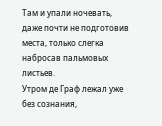Там и упали ночевать, даже почти не подготовив места, только слегка набросав пальмовых листьев.
Утром де Граф лежал уже без сознания,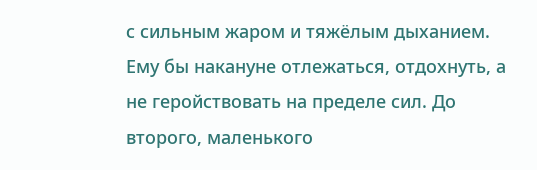с сильным жаром и тяжёлым дыханием. Ему бы накануне отлежаться, отдохнуть, а не геройствовать на пределе сил. До второго, маленького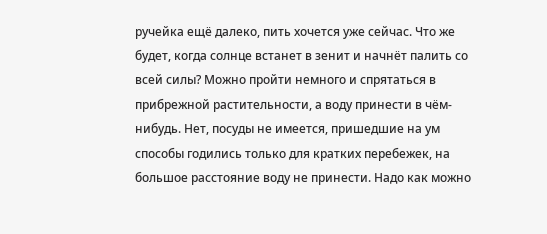ручейка ещё далеко, пить хочется уже сейчас. Что же будет, когда солнце встанет в зенит и начнёт палить со всей силы? Можно пройти немного и спрятаться в прибрежной растительности, а воду принести в чём-нибудь. Нет, посуды не имеется, пришедшие на ум способы годились только для кратких перебежек, на большое расстояние воду не принести. Надо как можно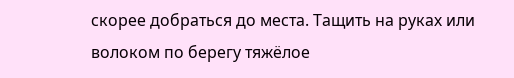скорее добраться до места. Тащить на руках или волоком по берегу тяжёлое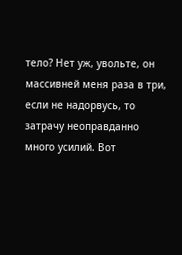тело? Нет уж, увольте, он массивней меня раза в три, если не надорвусь, то затрачу неоправданно много усилий. Вот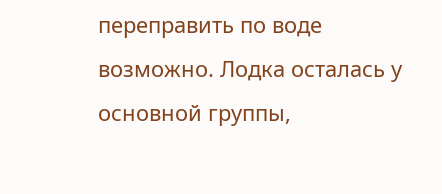переправить по воде возможно. Лодка осталась у основной группы,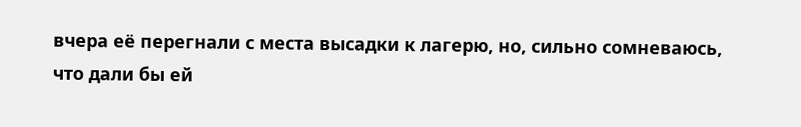вчера её перегнали с места высадки к лагерю, но, сильно сомневаюсь, что дали бы ей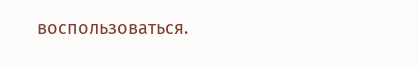воспользоваться.